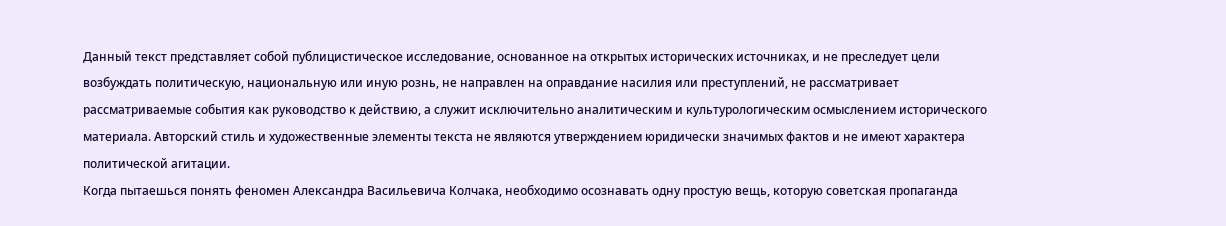Данный текст представляет собой публицистическое исследование, основанное на открытых исторических источниках, и не преследует цели возбуждать политическую, национальную или иную рознь, не направлен на оправдание насилия или преступлений, не рассматривает рассматриваемые события как руководство к действию, а служит исключительно аналитическим и культурологическим осмыслением исторического материала. Авторский стиль и художественные элементы текста не являются утверждением юридически значимых фактов и не имеют характера политической агитации.
Когда пытаешься понять феномен Александра Васильевича Колчака, необходимо осознавать одну простую вещь, которую советская пропаганда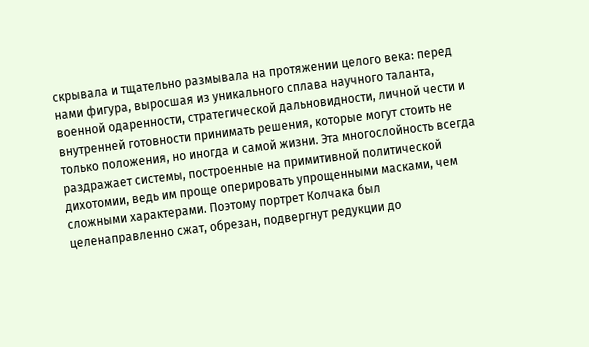скрывала и тщательно размывала на протяжении целого века: перед нами фигура, выросшая из уникального сплава научного таланта, военной одаренности, стратегической дальновидности, личной чести и внутренней готовности принимать решения, которые могут стоить не только положения, но иногда и самой жизни. Эта многослойность всегда раздражает системы, построенные на примитивной политической дихотомии, ведь им проще оперировать упрощенными масками, чем сложными характерами. Поэтому портрет Колчака был целенаправленно сжат, обрезан, подвергнут редукции до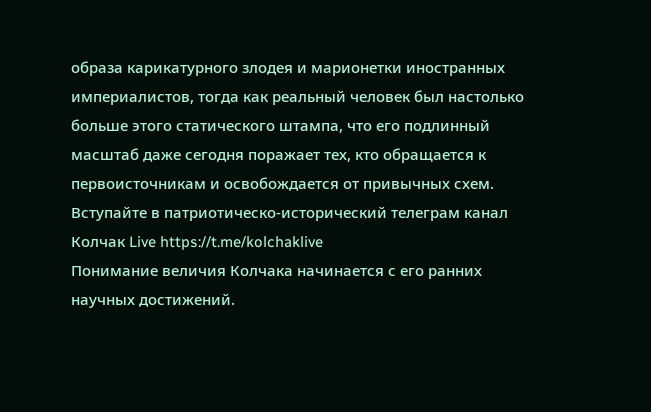образа карикатурного злодея и марионетки иностранных империалистов, тогда как реальный человек был настолько больше этого статического штампа, что его подлинный масштаб даже сегодня поражает тех, кто обращается к первоисточникам и освобождается от привычных схем.
Вступайте в патриотическо-исторический телеграм канал Колчак Live https://t.me/kolchaklive
Понимание величия Колчака начинается с его ранних научных достижений.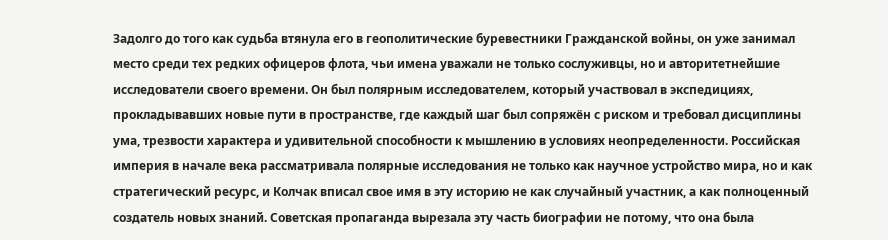Задолго до того как судьба втянула его в геополитические буревестники Гражданской войны, он уже занимал место среди тех редких офицеров флота, чьи имена уважали не только сослуживцы, но и авторитетнейшие исследователи своего времени. Он был полярным исследователем, который участвовал в экспедициях, прокладывавших новые пути в пространстве, где каждый шаг был сопряжён с риском и требовал дисциплины ума, трезвости характера и удивительной способности к мышлению в условиях неопределенности. Российская империя в начале века рассматривала полярные исследования не только как научное устройство мира, но и как стратегический ресурс, и Колчак вписал свое имя в эту историю не как случайный участник, а как полноценный создатель новых знаний. Советская пропаганда вырезала эту часть биографии не потому, что она была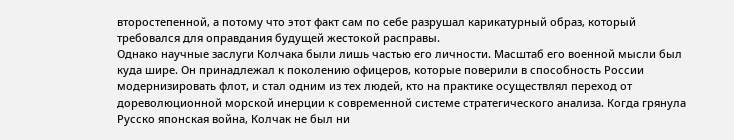второстепенной, а потому что этот факт сам по себе разрушал карикатурный образ, который требовался для оправдания будущей жестокой расправы.
Однако научные заслуги Колчака были лишь частью его личности. Масштаб его военной мысли был куда шире. Он принадлежал к поколению офицеров, которые поверили в способность России модернизировать флот, и стал одним из тех людей, кто на практике осуществлял переход от дореволюционной морской инерции к современной системе стратегического анализа. Когда грянула Русско японская война, Колчак не был ни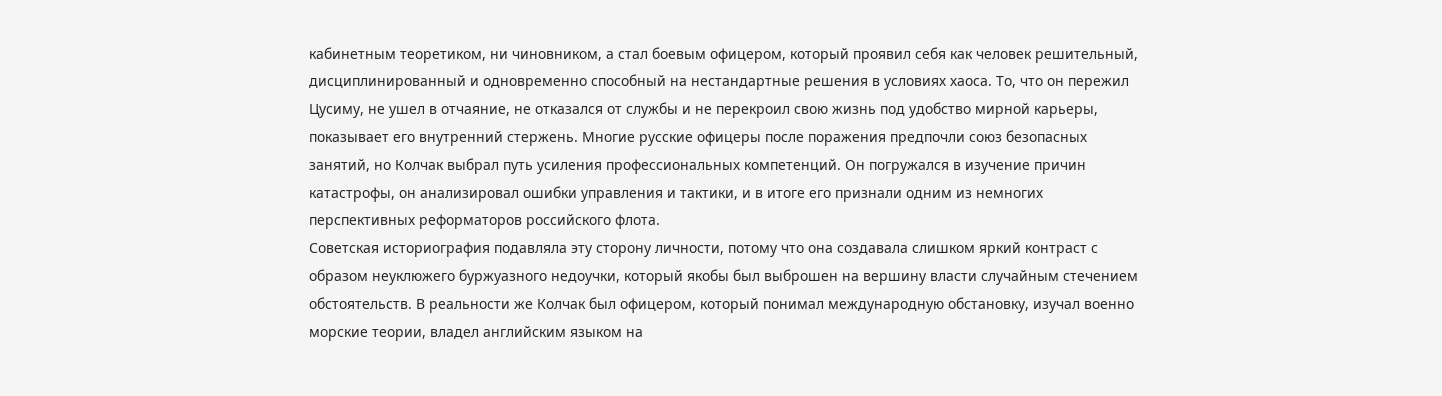кабинетным теоретиком, ни чиновником, а стал боевым офицером, который проявил себя как человек решительный, дисциплинированный и одновременно способный на нестандартные решения в условиях хаоса. То, что он пережил Цусиму, не ушел в отчаяние, не отказался от службы и не перекроил свою жизнь под удобство мирной карьеры, показывает его внутренний стержень. Многие русские офицеры после поражения предпочли союз безопасных занятий, но Колчак выбрал путь усиления профессиональных компетенций. Он погружался в изучение причин катастрофы, он анализировал ошибки управления и тактики, и в итоге его признали одним из немногих перспективных реформаторов российского флота.
Советская историография подавляла эту сторону личности, потому что она создавала слишком яркий контраст с образом неуклюжего буржуазного недоучки, который якобы был выброшен на вершину власти случайным стечением обстоятельств. В реальности же Колчак был офицером, который понимал международную обстановку, изучал военно морские теории, владел английским языком на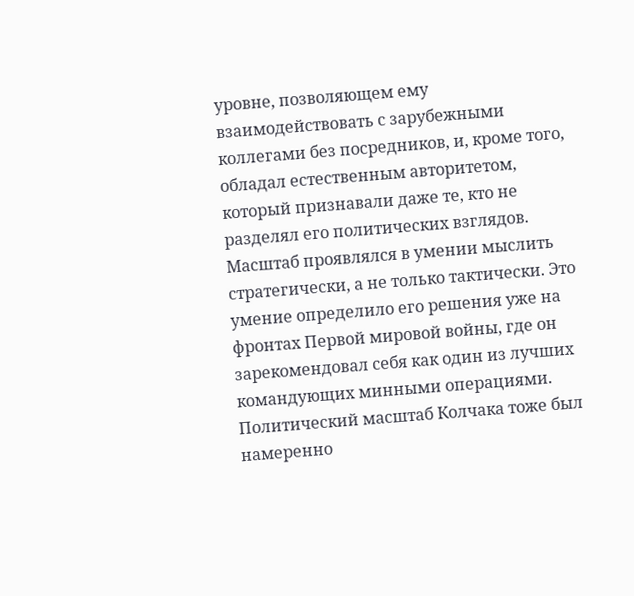уровне, позволяющем ему взаимодействовать с зарубежными коллегами без посредников, и, кроме того, обладал естественным авторитетом, который признавали даже те, кто не разделял его политических взглядов. Масштаб проявлялся в умении мыслить стратегически, а не только тактически. Это умение определило его решения уже на фронтах Первой мировой войны, где он зарекомендовал себя как один из лучших командующих минными операциями.
Политический масштаб Колчака тоже был намеренно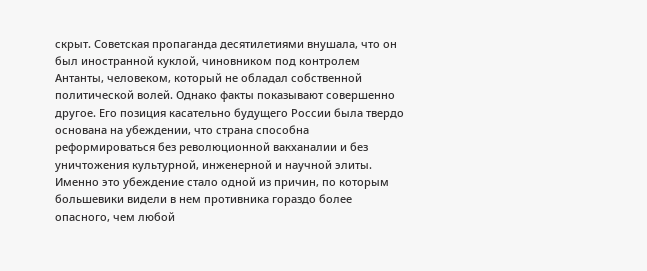скрыт. Советская пропаганда десятилетиями внушала, что он был иностранной куклой, чиновником под контролем Антанты, человеком, который не обладал собственной политической волей. Однако факты показывают совершенно другое. Его позиция касательно будущего России была твердо основана на убеждении, что страна способна реформироваться без революционной вакханалии и без уничтожения культурной, инженерной и научной элиты. Именно это убеждение стало одной из причин, по которым большевики видели в нем противника гораздо более опасного, чем любой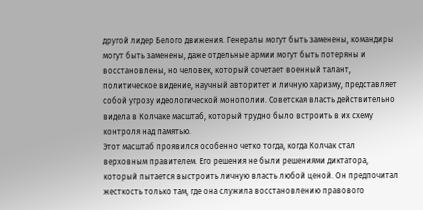другой лидер Белого движения. Генералы могут быть заменены, командиры могут быть заменены, даже отдельные армии могут быть потеряны и восстановлены, но человек, который сочетает военный талант, политическое видение, научный авторитет и личную харизму, представляет собой угрозу идеологической монополии. Советская власть действительно видела в Колчаке масштаб, который трудно было встроить в их схему контроля над памятью.
Этот масштаб проявился особенно четко тогда, когда Колчак стал верховным правителем. Его решения не были решениями диктатора, который пытается выстроить личную власть любой ценой. Он предпочитал жесткость только там, где она служила восстановлению правового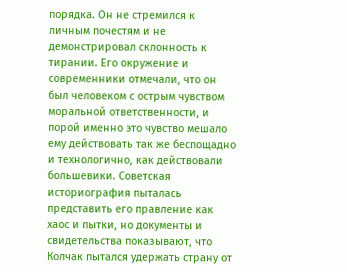порядка. Он не стремился к личным почестям и не демонстрировал склонность к тирании. Его окружение и современники отмечали, что он был человеком с острым чувством моральной ответственности, и порой именно это чувство мешало ему действовать так же беспощадно и технологично, как действовали большевики. Советская историография пыталась представить его правление как хаос и пытки, но документы и свидетельства показывают, что Колчак пытался удержать страну от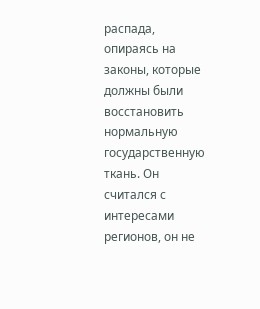распада, опираясь на законы, которые должны были восстановить нормальную государственную ткань. Он считался с интересами регионов, он не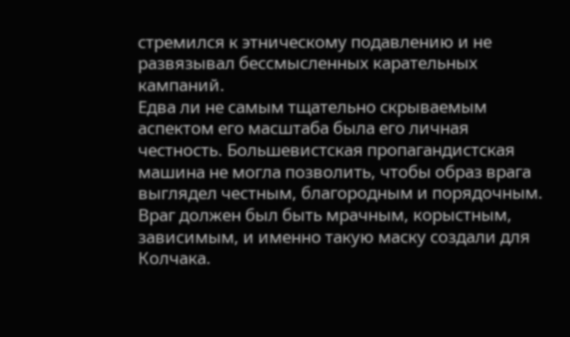стремился к этническому подавлению и не развязывал бессмысленных карательных кампаний.
Едва ли не самым тщательно скрываемым аспектом его масштаба была его личная честность. Большевистская пропагандистская машина не могла позволить, чтобы образ врага выглядел честным, благородным и порядочным. Враг должен был быть мрачным, корыстным, зависимым, и именно такую маску создали для Колчака.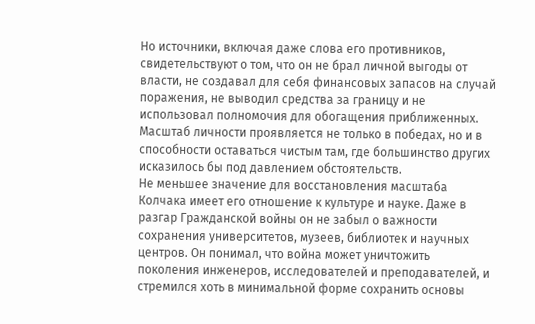Но источники, включая даже слова его противников, свидетельствуют о том, что он не брал личной выгоды от власти, не создавал для себя финансовых запасов на случай поражения, не выводил средства за границу и не использовал полномочия для обогащения приближенных. Масштаб личности проявляется не только в победах, но и в способности оставаться чистым там, где большинство других исказилось бы под давлением обстоятельств.
Не меньшее значение для восстановления масштаба Колчака имеет его отношение к культуре и науке. Даже в разгар Гражданской войны он не забыл о важности сохранения университетов, музеев, библиотек и научных центров. Он понимал, что война может уничтожить поколения инженеров, исследователей и преподавателей, и стремился хоть в минимальной форме сохранить основы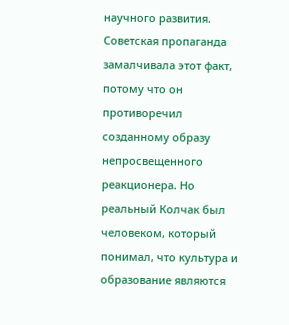научного развития. Советская пропаганда замалчивала этот факт, потому что он противоречил созданному образу непросвещенного реакционера. Но реальный Колчак был человеком, который понимал, что культура и образование являются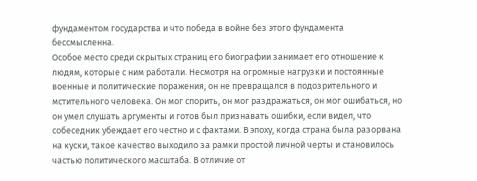фундаментом государства и что победа в войне без этого фундамента бессмысленна.
Особое место среди скрытых страниц его биографии занимает его отношение к людям, которые с ним работали. Несмотря на огромные нагрузки и постоянные военные и политические поражения, он не превращался в подозрительного и мстительного человека. Он мог спорить, он мог раздражаться, он мог ошибаться, но он умел слушать аргументы и готов был признавать ошибки, если видел, что собеседник убеждает его честно и с фактами. В эпоху, когда страна была разорвана на куски, такое качество выходило за рамки простой личной черты и становилось частью политического масштаба. В отличие от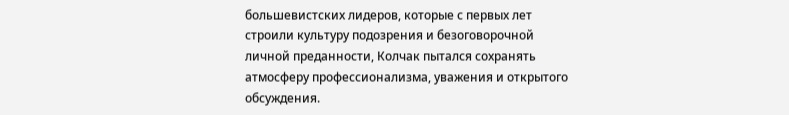большевистских лидеров, которые с первых лет строили культуру подозрения и безоговорочной личной преданности, Колчак пытался сохранять атмосферу профессионализма, уважения и открытого обсуждения.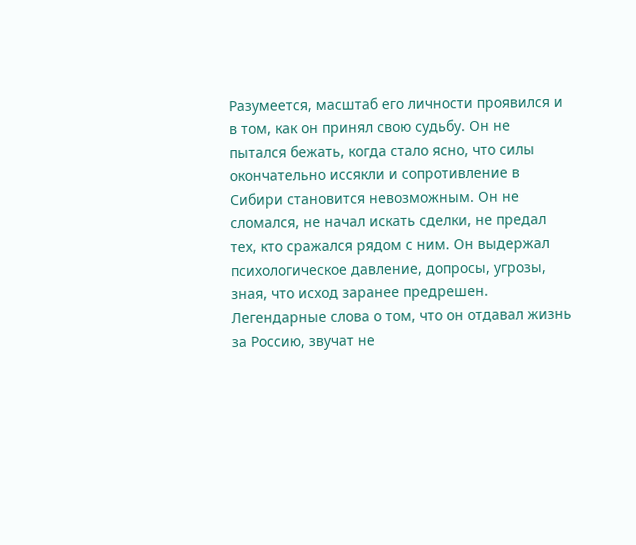Разумеется, масштаб его личности проявился и в том, как он принял свою судьбу. Он не пытался бежать, когда стало ясно, что силы окончательно иссякли и сопротивление в Сибири становится невозможным. Он не сломался, не начал искать сделки, не предал тех, кто сражался рядом с ним. Он выдержал психологическое давление, допросы, угрозы, зная, что исход заранее предрешен. Легендарные слова о том, что он отдавал жизнь за Россию, звучат не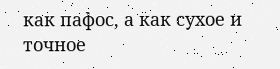как пафос, а как сухое и точное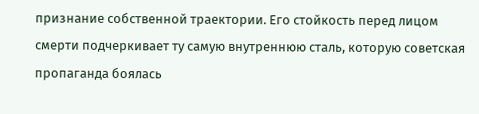признание собственной траектории. Его стойкость перед лицом смерти подчеркивает ту самую внутреннюю сталь, которую советская пропаганда боялась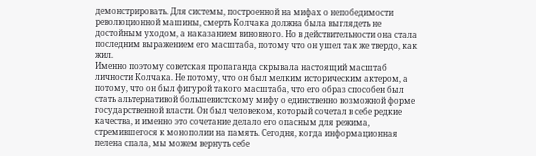демонстрировать. Для системы, построенной на мифах о непобедимости революционной машины, смерть Колчака должна была выглядеть не достойным уходом, а наказанием виновного. Но в действительности она стала последним выражением его масштаба, потому что он ушел так же твердо, как жил.
Именно поэтому советская пропаганда скрывала настоящий масштаб личности Колчака. Не потому, что он был мелким историческим актером, а потому, что он был фигурой такого масштаба, что его образ способен был стать альтернативой большевистскому мифу о единственно возможной форме государственной власти. Он был человеком, который сочетал в себе редкие качества, и именно это сочетание делало его опасным для режима, стремившегося к монополии на память. Сегодня, когда информационная пелена спала, мы можем вернуть себе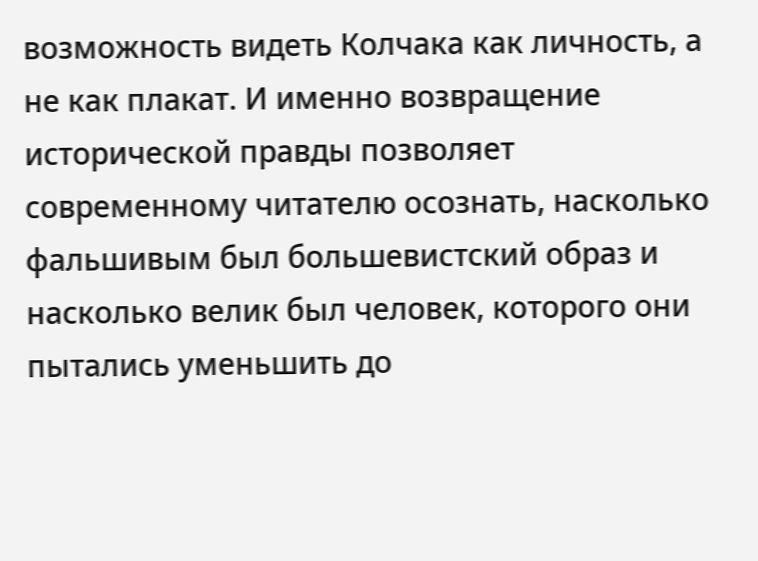возможность видеть Колчака как личность, а не как плакат. И именно возвращение исторической правды позволяет современному читателю осознать, насколько фальшивым был большевистский образ и насколько велик был человек, которого они пытались уменьшить до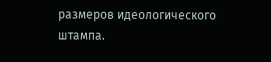размеров идеологического штампа.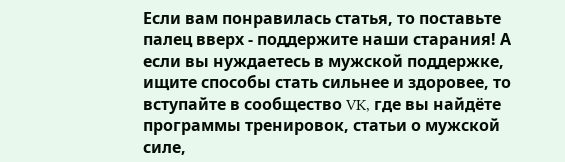Если вам понравилась статья, то поставьте палец вверх - поддержите наши старания! А если вы нуждаетесь в мужской поддержке, ищите способы стать сильнее и здоровее, то вступайте в сообщество VK, где вы найдёте программы тренировок, статьи о мужской силе,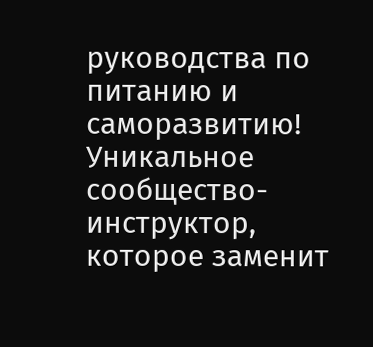руководства по питанию и саморазвитию! Уникальное сообщество-инструктор, которое заменит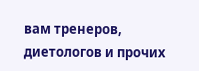вам тренеров, диетологов и прочих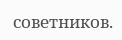советников.